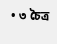• ৩ চৈত্র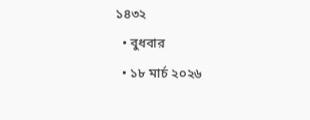১৪৩২
  • বুধবার
  • ১৮ মার্চ ২০২৬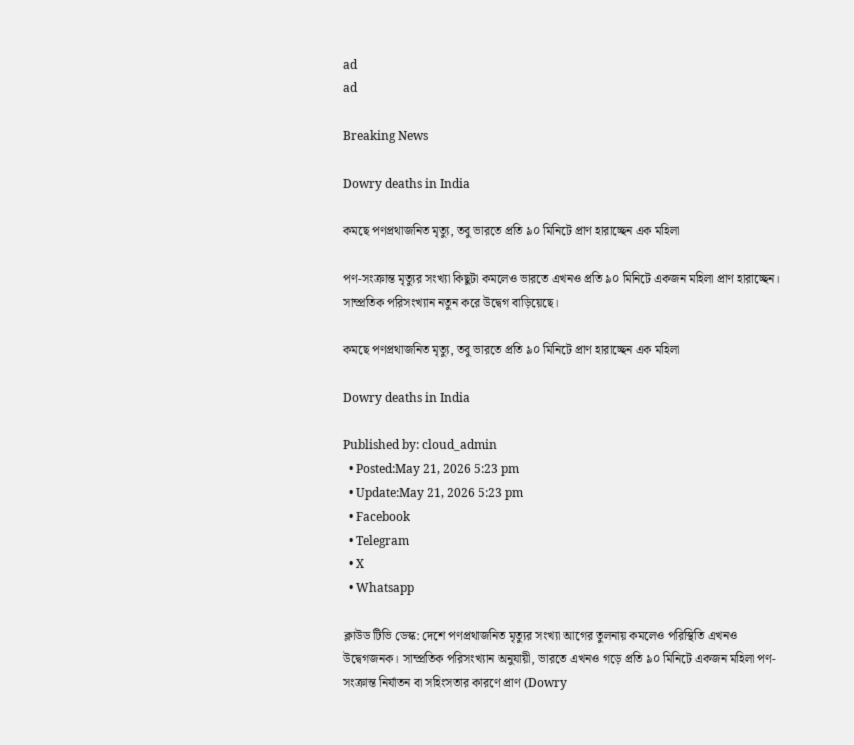ad
ad

Breaking News

Dowry deaths in India

কমছে পণপ্রথাজনিত মৃত্যু, তবু ভারতে প্রতি ৯০ মিনিটে প্রাণ হারাচ্ছেন এক মহিলা

পণ-সংক্রান্ত মৃত্যুর সংখ্যা কিছুটা কমলেও ভারতে এখনও প্রতি ৯০ মিনিটে একজন মহিলা প্রাণ হারাচ্ছেন। সাম্প্রতিক পরিসংখ্যান নতুন করে উদ্বেগ বাড়িয়েছে।

কমছে পণপ্রথাজনিত মৃত্যু, তবু ভারতে প্রতি ৯০ মিনিটে প্রাণ হারাচ্ছেন এক মহিলা

Dowry deaths in India

Published by: cloud_admin
  • Posted:May 21, 2026 5:23 pm
  • Update:May 21, 2026 5:23 pm
  • Facebook
  • Telegram
  • X
  • Whatsapp

ক্লাউড টিভি ডেস্ক: দেশে পণপ্রথাজনিত মৃত্যুর সংখ্যা আগের তুলনায় কমলেও পরিস্থিতি এখনও উদ্বেগজনক। সাম্প্রতিক পরিসংখ্যান অনুযায়ী, ভারতে এখনও গড়ে প্রতি ৯০ মিনিটে একজন মহিলা পণ-সংক্রান্ত নির্যাতন বা সহিংসতার কারণে প্রাণ (Dowry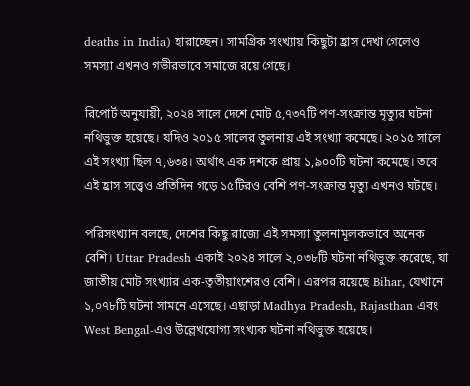deaths in India) হারাচ্ছেন। সামগ্রিক সংখ্যায় কিছুটা হ্রাস দেখা গেলেও সমস্যা এখনও গভীরভাবে সমাজে রয়ে গেছে।

রিপোর্ট অনুযায়ী, ২০২৪ সালে দেশে মোট ৫,৭৩৭টি পণ-সংক্রান্ত মৃত্যুর ঘটনা নথিভুক্ত হয়েছে। যদিও ২০১৫ সালের তুলনায় এই সংখ্যা কমেছে। ২০১৫ সালে এই সংখ্যা ছিল ৭,৬৩৪। অর্থাৎ এক দশকে প্রায় ১,৯০০টি ঘটনা কমেছে। তবে এই হ্রাস সত্ত্বেও প্রতিদিন গড়ে ১৫টিরও বেশি পণ-সংক্রান্ত মৃত্যু এখনও ঘটছে।

পরিসংখ্যান বলছে, দেশের কিছু রাজ্যে এই সমস্যা তুলনামূলকভাবে অনেক বেশি। Uttar Pradesh একাই ২০২৪ সালে ২,০৩৮টি ঘটনা নথিভুক্ত করেছে, যা জাতীয় মোট সংখ্যার এক-তৃতীয়াংশেরও বেশি। এরপর রয়েছে Bihar, যেখানে ১,০৭৮টি ঘটনা সামনে এসেছে। এছাড়া Madhya Pradesh, Rajasthan এবং West Bengal-এও উল্লেখযোগ্য সংখ্যক ঘটনা নথিভুক্ত হয়েছে।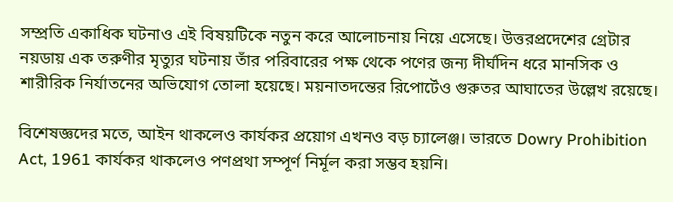সম্প্রতি একাধিক ঘটনাও এই বিষয়টিকে নতুন করে আলোচনায় নিয়ে এসেছে। উত্তরপ্রদেশের গ্রেটার নয়ডায় এক তরুণীর মৃত্যুর ঘটনায় তাঁর পরিবারের পক্ষ থেকে পণের জন্য দীর্ঘদিন ধরে মানসিক ও শারীরিক নির্যাতনের অভিযোগ তোলা হয়েছে। ময়নাতদন্তের রিপোর্টেও গুরুতর আঘাতের উল্লেখ রয়েছে।

বিশেষজ্ঞদের মতে, আইন থাকলেও কার্যকর প্রয়োগ এখনও বড় চ্যালেঞ্জ। ভারতে Dowry Prohibition Act, 1961 কার্যকর থাকলেও পণপ্রথা সম্পূর্ণ নির্মূল করা সম্ভব হয়নি।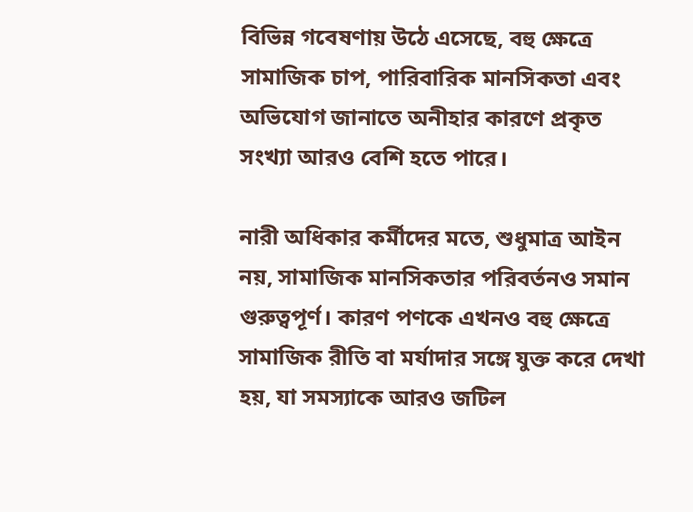বিভিন্ন গবেষণায় উঠে এসেছে, বহু ক্ষেত্রে সামাজিক চাপ, পারিবারিক মানসিকতা এবং অভিযোগ জানাতে অনীহার কারণে প্রকৃত সংখ্যা আরও বেশি হতে পারে।

নারী অধিকার কর্মীদের মতে, শুধুমাত্র আইন নয়, সামাজিক মানসিকতার পরিবর্তনও সমান গুরুত্বপূর্ণ। কারণ পণকে এখনও বহু ক্ষেত্রে সামাজিক রীতি বা মর্যাদার সঙ্গে যুক্ত করে দেখা হয়, যা সমস্যাকে আরও জটিল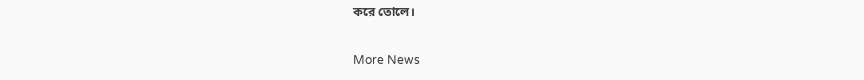করে তোলে।

More News